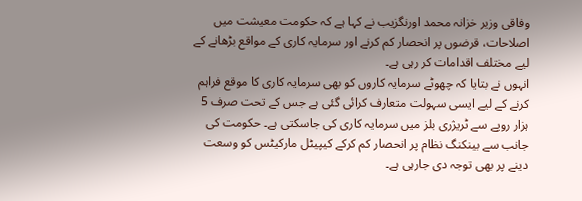وفاقی وزیر خزانہ محمد اورنگزیب نے کہا ہے کہ حکومت معیشت میں اصلاحات، قرضوں پر انحصار کم کرنے اور سرمایہ کاری کے مواقع بڑھانے کے لیے مختلف اقدامات کر رہی ہے۔
انہوں نے بتایا کہ چھوٹے سرمایہ کاروں کو بھی سرمایہ کاری کا موقع فراہم کرنے کے لیے ایسی سہولت متعارف کرائی گئی ہے جس کے تحت صرف 5 ہزار روپے سے ٹریژری بلز میں سرمایہ کاری کی جاسکتی ہے۔ حکومت کی جانب سے بینکنگ نظام پر انحصار کم کرکے کیپیٹل مارکیٹس کو وسعت دینے پر بھی توجہ دی جارہی ہے۔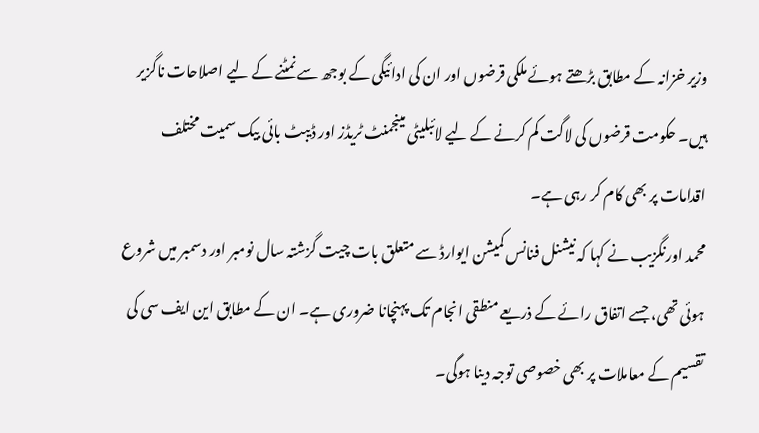وزیر خزانہ کے مطابق بڑھتے ہوئے ملکی قرضوں اور ان کی ادائیگی کے بوجھ سے نمٹنے کے لیے اصلاحات ناگزیر ہیں۔ حکومت قرضوں کی لاگت کم کرنے کے لیے لائبلیٹی مینجمنٹ ٹریڈز اور ڈیبٹ بائی بیک سمیت مختلف اقدامات پر بھی کام کر رہی ہے۔
محمد اورنگزیب نے کہا کہ نیشنل فنانس کمیشن ایوارڈ سے متعلق بات چیت گزشتہ سال نومبر اور دسمبر میں شروع ہوئی تھی، جسے اتفاق رائے کے ذریعے منطقی انجام تک پہنچانا ضروری ہے۔ ان کے مطابق این ایف سی کی تقسیم کے معاملات پر بھی خصوصی توجہ دینا ہوگی۔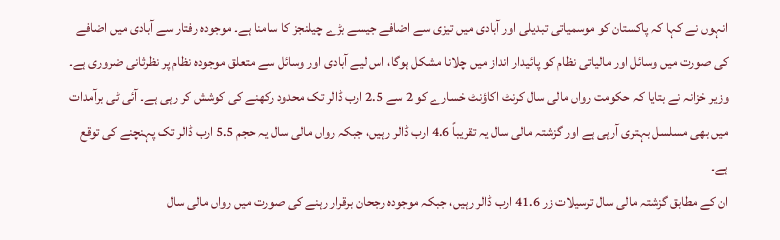انہوں نے کہا کہ پاکستان کو موسمیاتی تبدیلی اور آبادی میں تیزی سے اضافے جیسے بڑے چیلنجز کا سامنا ہے۔ موجودہ رفتار سے آبادی میں اضافے کی صورت میں وسائل اور مالیاتی نظام کو پائیدار انداز میں چلانا مشکل ہوگا، اس لیے آبادی اور وسائل سے متعلق موجودہ نظام پر نظرثانی ضروری ہے۔
وزیر خزانہ نے بتایا کہ حکومت رواں مالی سال کرنٹ اکاؤنٹ خسارے کو 2 سے 2.5 ارب ڈالر تک محدود رکھنے کی کوشش کر رہی ہے۔ آئی ٹی برآمدات میں بھی مسلسل بہتری آرہی ہے اور گزشتہ مالی سال یہ تقریباً 4.6 ارب ڈالر رہیں، جبکہ رواں مالی سال یہ حجم 5.5 ارب ڈالر تک پہنچنے کی توقع ہے۔
ان کے مطابق گزشتہ مالی سال ترسیلات زر 41.6 ارب ڈالر رہیں، جبکہ موجودہ رجحان برقرار رہنے کی صورت میں رواں مالی سال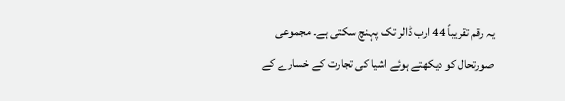یہ رقم تقریباً 44 ارب ڈالر تک پہنچ سکتی ہے۔ مجموعی صورتحال کو دیکھتے ہوئے اشیا کی تجارت کے خسارے کے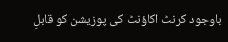باوجود کرنٹ اکاؤنٹ کی پوزیشن کو قابلِ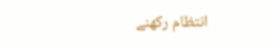انتظام رکھنے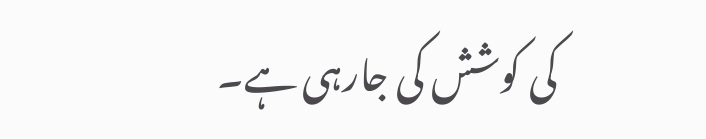کی کوشش کی جارہی ہے۔